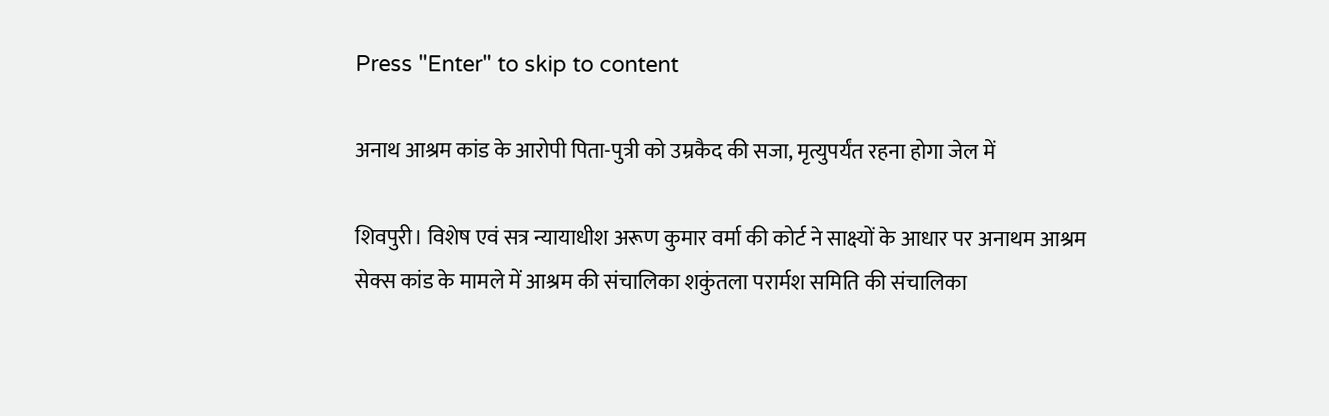Press "Enter" to skip to content

अनाथ आश्रम कांड के आरोपी पिता-पुत्री को उम्रकैद की सजा, मृत्युपर्यंत रहना होगा जेल में

शिवपुरी। विशेष एवं सत्र न्यायाधीश अरूण कुमार वर्मा की कोर्ट ने साक्ष्यों के आधार पर अनाथम आश्रम सेक्स कांड के मामले में आश्रम की संचालिका शकुंतला परार्मश समिति की संचालिका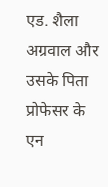एड. शैला अग्रवाल और उसके पिता प्रोफेसर के एन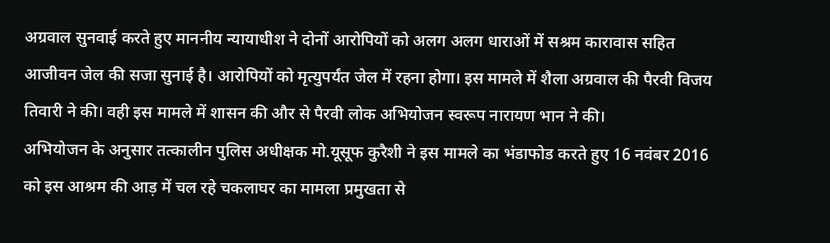अग्रवाल सुनवाई करते हुए माननीय न्यायाधीश ने दोनों आरोपियों को अलग अलग धाराओं में सश्रम कारावास सहित आजीवन जेल की सजा सुनाई है। आरोपियों को मृत्युपर्यंत जेल में रहना होगा। इस मामले में शैला अग्रवाल की पैरवी विजय तिवारी ने की। वही इस मामले में शासन की और से पैरवी लोक अभियोजन स्वरूप नारायण भान ने की।
अभियोजन के अनुसार तत्कालीन पुलिस अधीक्षक मो.यूसूफ कुरैशी ने इस मामले का भंडाफोड करते हुए 16 नवंबर 2016 को इस आश्रम की आड़ में चल रहे चकलाघर का मामला प्रमुखता से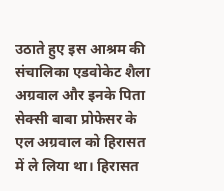उठाते हुए इस आश्रम की संचालिका एडवोकेट शैला अग्रवाल और इनके पिता सेक्सी बाबा प्रोफेसर के एल अग्रवाल को हिरासत में ले लिया था। हिरासत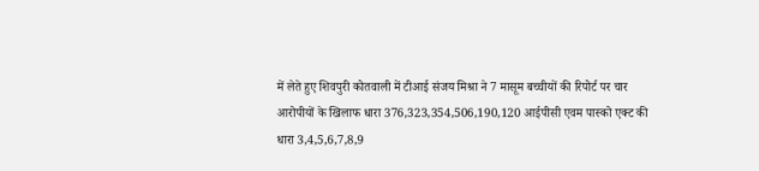में लेते हुए शिवपुरी कोतवाली में टीआई संजय मिश्रा ने 7 मासूम बच्चीयों की रिपोर्ट पर चार आरोपीयों के खिलाफ धारा 376,323,354,506,190,120 आईपीसी एवम पास्को एक्ट की धारा 3,4,5,6,7,8,9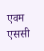एवम एससी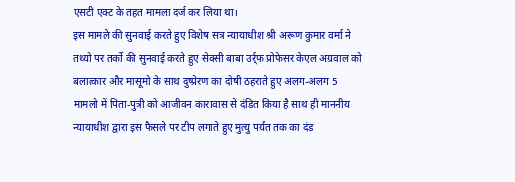एसटी एक्ट के तहत मामला दर्ज कर लिया था।
इस मामले की सुनवाई करते हुए विशेष सत्र न्यायाधीश श्री अरूण कुमार वर्मा ने तथ्यो पर तर्को की सुनवाई करते हुए सेक्सी बाबा उर्र्फ प्रोफेसर केएल अग्रवाल को बलात्कार और मासूमो के साथ दुष्प्रेरण का दोषी ठहराते हुए अलग-अलग 5 मामलो में पिता-पुत्री को आजीवन कारावास से दंडित किया है साथ ही माननीय न्यायाधीश द्वारा इस फैसले पर टीप लगाते हुए मुत्यु पर्यंत तक का दंड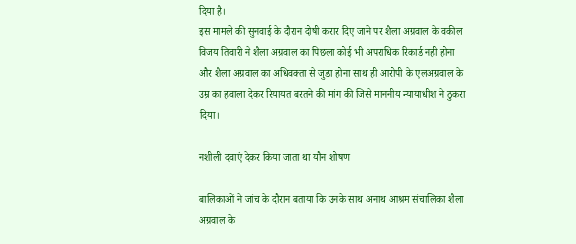दिया है।
इस मामले की सुनवाई के दौरान दोषी करार दिए जाने पर शैला अग्रवाल के वकील विजय तिवारी ने शैला अग्रवाल का पिछला कोई भी अपराधिक रिकार्ड नही होना और शैला अग्रवाल का अधिवक्ता से जुडा होना साथ ही आरोपी के एलअग्रवाल के उम्र का हवाला देकर रियायत बरतने की मांग की जिसे माननीय न्यायाधीश ने ठुकरा दिया।

नशीली दवाएं देकर किया जाता था यौन शोषण

बालिकाओं ने जांच के दौरान बताया कि उनके साथ अनाथ आश्रम संचालिका शैला अग्रवाल के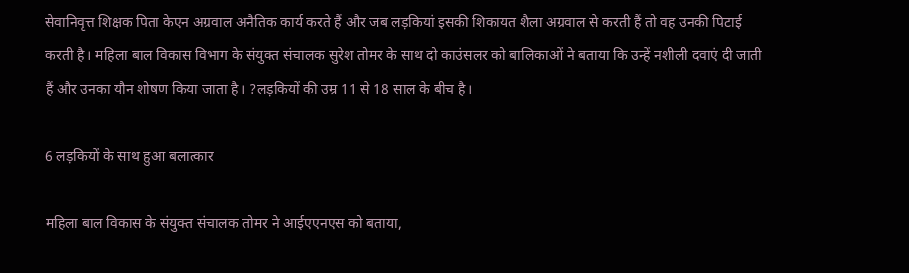सेवानिवृत्त शिक्षक पिता केएन अग्रवाल अनैतिक कार्य करते हैं और जब लड़कियां इसकी शिकायत शैला अग्रवाल से करती हैं तो वह उनकी पिटाई करती है। महिला बाल विकास विभाग के संयुक्त संचालक सुरेश तोमर के साथ दो काउंसलर को बालिकाओं ने बताया कि उन्हें नशीली दवाएं दी जाती हैं और उनका यौन शोषण किया जाता है। ?लड़कियों की उम्र 11 से 18 साल के बीच है।

6 लड़कियों के साथ हुआ बलात्कार

महिला बाल विकास के संयुक्त संचालक तोमर ने आईएएनएस को बताया,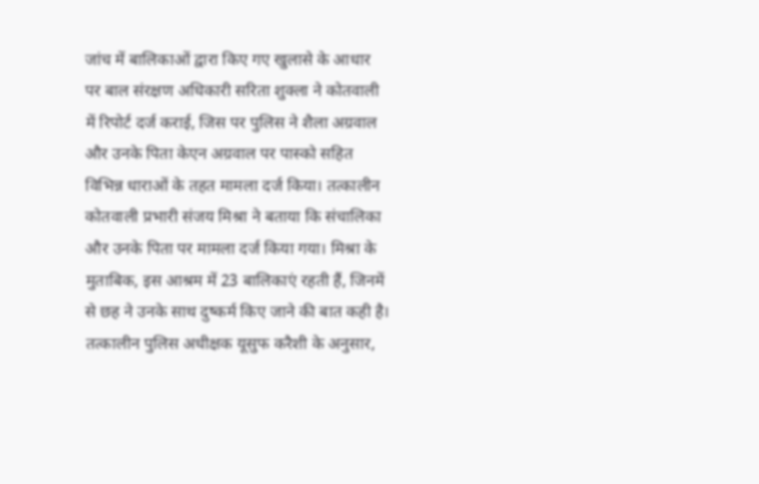जांच में बालिकाओं द्वारा किए गए खुलासे के आधार पर बाल संरक्षण अधिकारी सरिता शुक्ला ने कोतवाली में रिपोर्ट दर्ज कराई, जिस पर पुलिस ने शैला अग्रवाल और उनके पिता केएन अग्रवाल पर पास्को सहित विभिन्न धाराओं के तहत मामला दर्ज किया। तत्कालीन कोतवाली प्रभारी संजय मिश्रा ने बताया कि संचालिका और उनके पिता पर मामला दर्ज किया गया। मिश्रा के मुताबिक, इस आश्रम में 23 बालिकाएं रहती हैं, जिनमें से छह ने उनके साथ दुष्कर्म किए जाने की बात कही है। तत्कालीन पुलिस अधीक्षक यूसुफ करैशी के अनुसार,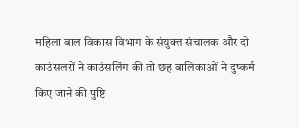महिला बाल विकास विभाग के संयुक्त संचालक और दो काउंसलरों ने काउंसलिंग की तो छह बालिकाओं ने दुष्कर्म किए जाने की पुष्टि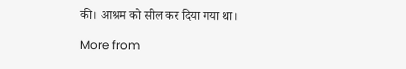की। आश्रम को सील कर दिया गया था।

More from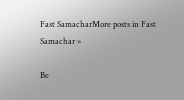Fast SamacharMore posts in Fast Samachar »

Be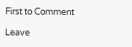First to Comment

Leave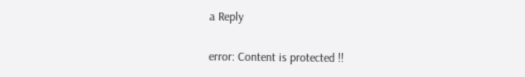a Reply

error: Content is protected !!